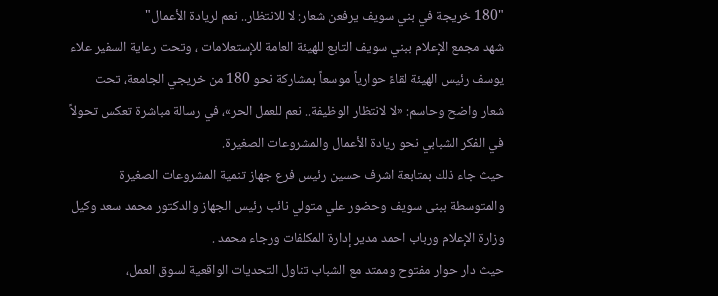"180 خريجة في بني سويف يرفعن شعار: لا للانتظار.. نعم لريادة الأعمال"
شهد مجمع الإعلام ببني سويف التابع للهيئة العامة للإستعلامات ، وتحت رعاية السفير علاء يوسف رئيس الهيئة لقاءً حوارياً موسعاً بمشاركة نحو 180 من خريجي الجامعة، تحت شعار واضح وحاسم: «لا لانتظار الوظيفة.. نعم للعمل الحر»، في رسالة مباشرة تعكس تحولاً في الفكر الشبابي نحو ريادة الأعمال والمشروعات الصغيرة.
حيث جاء ذلك بمتابعة اشرف حسين رئيس فرع جهاز تنمية المشروعات الصغيرة والمتوسطة ببنى سويف وحضور علي متولي نائب رئيس الجهاز والدكتور محمد سعد وكيل وزارة الإعلام ورباب احمد مدير إدارة المكلفات ورجاء محمد .
حيث دار حوار مفتوح وممتد مع الشباب تناول التحديات الواقعية لسوق العمل،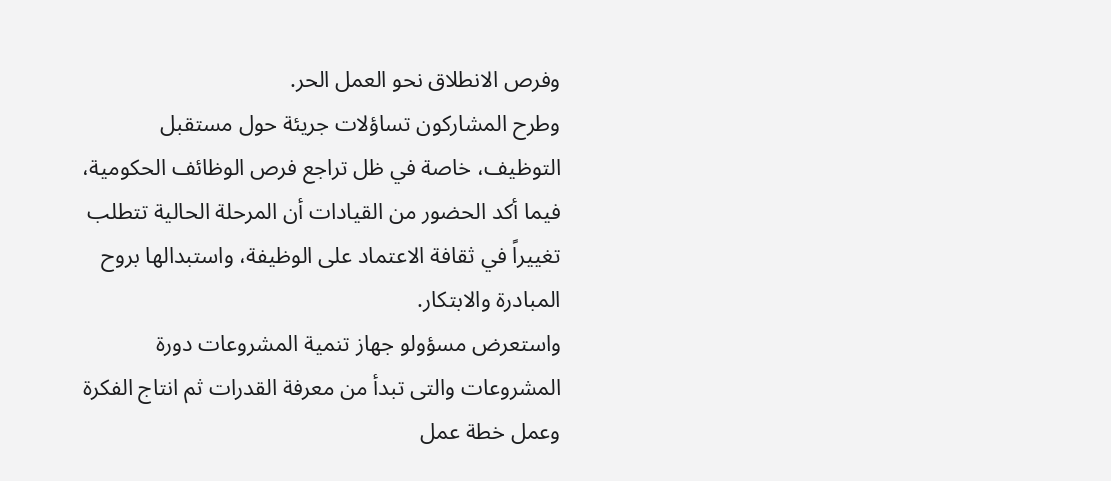وفرص الانطلاق نحو العمل الحر.
وطرح المشاركون تساؤلات جريئة حول مستقبل التوظيف، خاصة في ظل تراجع فرص الوظائف الحكومية، فيما أكد الحضور من القيادات أن المرحلة الحالية تتطلب تغييراً في ثقافة الاعتماد على الوظيفة، واستبدالها بروح المبادرة والابتكار.
واستعرض مسؤولو جهاز تنمية المشروعات دورة المشروعات والتى تبدأ من معرفة القدرات ثم انتاج الفكرة وعمل خطة عمل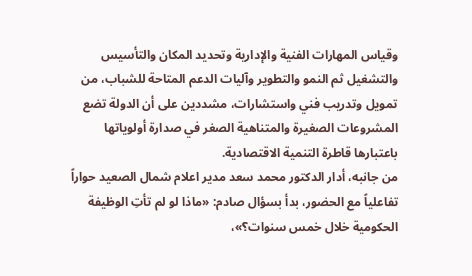وقياس المهارات الفنية والإدارية وتحديد المكان والتأسيس والتشغيل ثم النمو والتطوير وآليات الدعم المتاحة للشباب، من تمويل وتدريب فني واستشارات، مشددين على أن الدولة تضع المشروعات الصغيرة والمتناهية الصغر في صدارة أولوياتها باعتبارها قاطرة التنمية الاقتصادية.
من جانبه، أدار الدكتور محمد سعد مدير اعلام شمال الصعيد حواراً تفاعلياً مع الحضور، بدأ بسؤال صادم: «ماذا لو لم تأتِ الوظيفة الحكومية خلال خمس سنوات؟»،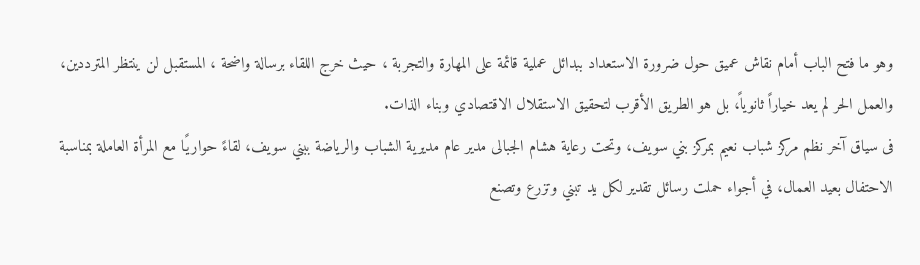وهو ما فتح الباب أمام نقاش عميق حول ضرورة الاستعداد ببدائل عملية قائمة على المهارة والتجربة ، حيث خرج اللقاء برسالة واضحة ، المستقبل لن ينتظر المترددين، والعمل الحر لم يعد خياراً ثانوياً، بل هو الطريق الأقرب لتحقيق الاستقلال الاقتصادي وبناء الذات.
فى سياق آخر نظم مركز شباب نعيم بمركز بني سويف، وتحت رعاية هشام الجبالى مدير عام مديرية الشباب والرياضة ببني سويف، لقاءً حواريًا مع المرأة العاملة بمناسبة الاحتفال بعيد العمال، في أجواء حملت رسائل تقدير لكل يد تبني وتزرع وتصنع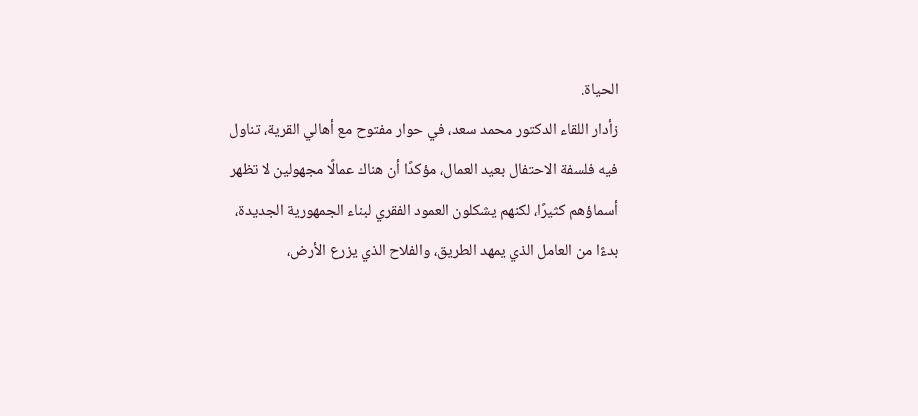الحياة.
زأدار اللقاء الدكتور محمد سعد، في حوار مفتوح مع أهالي القرية، تناول فيه فلسفة الاحتفال بعيد العمال، مؤكدًا أن هناك عمالًا مجهولين لا تظهر أسماؤهم كثيرًا، لكنهم يشكلون العمود الفقري لبناء الجمهورية الجديدة، بدءًا من العامل الذي يمهد الطريق، والفلاح الذي يزرع الأرض،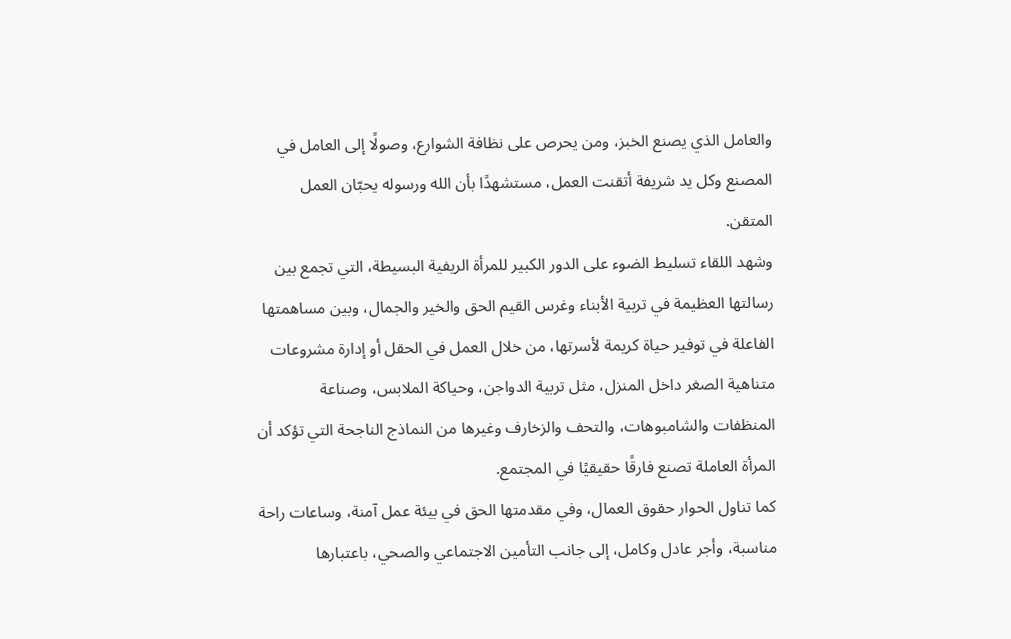والعامل الذي يصنع الخبز، ومن يحرص على نظافة الشوارع، وصولًا إلى العامل في المصنع وكل يد شريفة أتقنت العمل، مستشهدًا بأن الله ورسوله يحبّان العمل المتقن.
وشهد اللقاء تسليط الضوء على الدور الكبير للمرأة الريفية البسيطة، التي تجمع بين رسالتها العظيمة في تربية الأبناء وغرس القيم الحق والخير والجمال، وبين مساهمتها الفاعلة في توفير حياة كريمة لأسرتها، من خلال العمل في الحقل أو إدارة مشروعات متناهية الصغر داخل المنزل، مثل تربية الدواجن، وحياكة الملابس، وصناعة المنظفات والشامبوهات، والتحف والزخارف وغيرها من النماذج الناجحة التي تؤكد أن المرأة العاملة تصنع فارقًا حقيقيًا في المجتمع.
كما تناول الحوار حقوق العمال، وفي مقدمتها الحق في بيئة عمل آمنة، وساعات راحة مناسبة، وأجر عادل وكامل، إلى جانب التأمين الاجتماعي والصحي، باعتبارها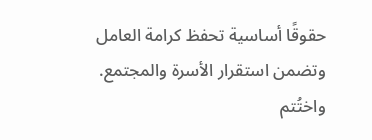حقوقًا أساسية تحفظ كرامة العامل وتضمن استقرار الأسرة والمجتمع.
واختُتم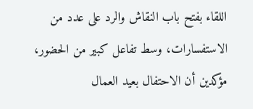اللقاء بفتح باب النقاش والرد على عدد من الاستفسارات، وسط تفاعل كبير من الحضور، مؤكدين أن الاحتفال بعيد العمال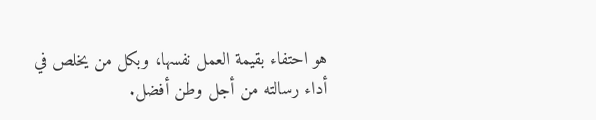هو احتفاء بقيمة العمل نفسها، وبكل من يخلص في أداء رسالته من أجل وطن أفضل.